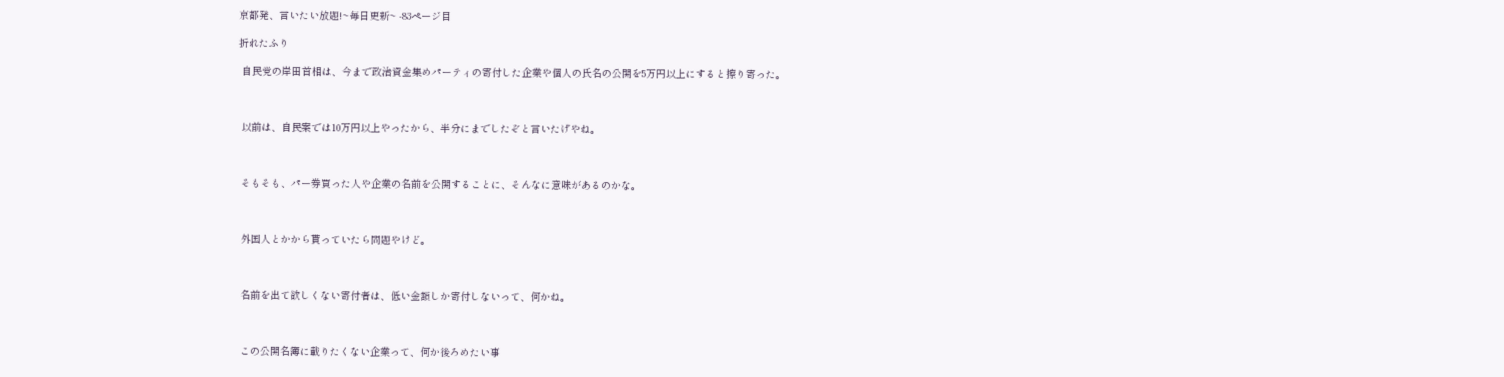京都発、言いたい放題!~毎日更新~ -83ページ目

折れたふり

 自民党の岸田首相は、今まで政治資金集めパーティの寄付した企業や個人の氏名の公開を5万円以上にすると擦り寄った。



 以前は、自民案では10万円以上やったから、半分にまでしたぞと言いたげやね。



 そもそも、パー券買った人や企業の名前を公開することに、そんなに意味があるのかな。



 外国人とかから貰っていたら問題やけど。



 名前を出て欲しくない寄付者は、低い金額しか寄付しないって、何かね。



 この公開名簿に載りたくない企業って、何か後ろめたい事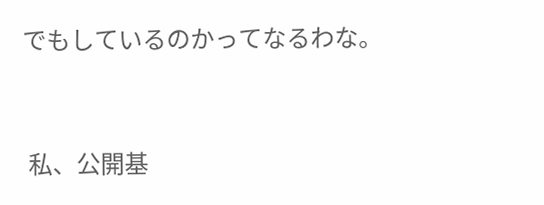でもしているのかってなるわな。



 私、公開基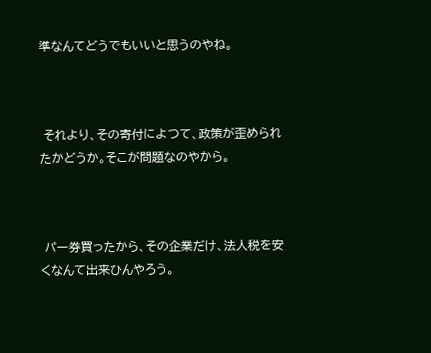準なんてどうでもいいと思うのやね。



 それより、その寄付によつて、政策が歪められたかどうか。そこが問題なのやから。



 パー券買ったから、その企業だけ、法人税を安くなんて出来ひんやろう。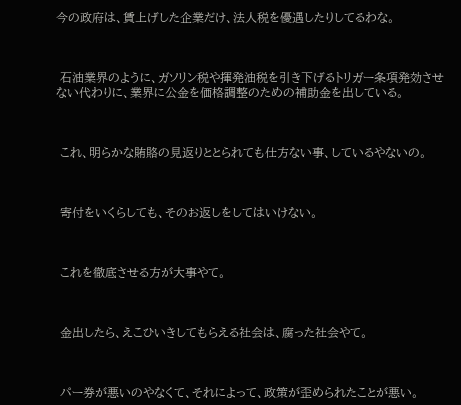今の政府は、賃上げした企業だけ、法人税を優遇したりしてるわな。



 石油業界のように、ガソリン税や揮発油税を引き下げるトリガー条項発効させない代わりに、業界に公金を価格調整のための補助金を出している。



 これ、明らかな賄賂の見返りととられても仕方ない事、しているやないの。



 寄付をいくらしても、そのお返しをしてはいけない。



 これを徹底させる方が大事やて。



 金出したら、えこひいきしてもらえる社会は、腐った社会やて。



 パー券が悪いのやなくて、それによって、政策が歪められたことが悪い。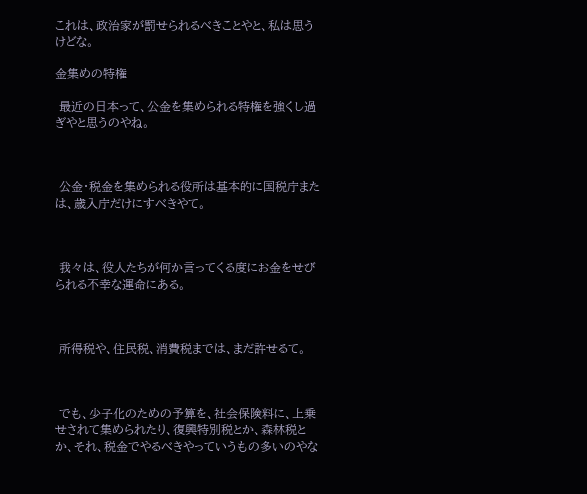これは、政治家が罰せられるべきことやと、私は思うけどな。

金集めの特権

 最近の日本って、公金を集められる特権を強くし過ぎやと思うのやね。



 公金・税金を集められる役所は基本的に国税庁または、歳入庁だけにすべきやて。



 我々は、役人たちが何か言ってくる度にお金をせびられる不幸な運命にある。



 所得税や、住民税、消費税までは、まだ許せるて。



 でも、少子化のための予算を、社会保険料に、上乗せされて集められたり、復興特別税とか、森林税とか、それ、税金でやるべきやっていうもの多いのやな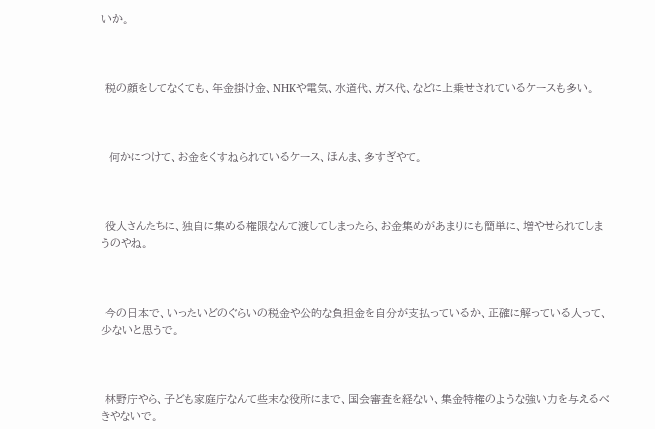いか。



 税の顔をしてなくても、年金掛け金、NHKや電気、水道代、ガス代、などに上乗せされているケースも多い。



  何かにつけて、お金をくすねられているケース、ほんま、多すぎやて。



 役人さんたちに、独自に集める権限なんて渡してしまったら、お金集めがあまりにも簡単に、増やせられてしまうのやね。



 今の日本で、いったいどのぐらいの税金や公的な負担金を自分が支払っているか、正確に解っている人って、少ないと思うで。



 林野庁やら、子ども家庭庁なんて些末な役所にまで、国会審査を経ない、集金特権のような強い力を与えるべきやないで。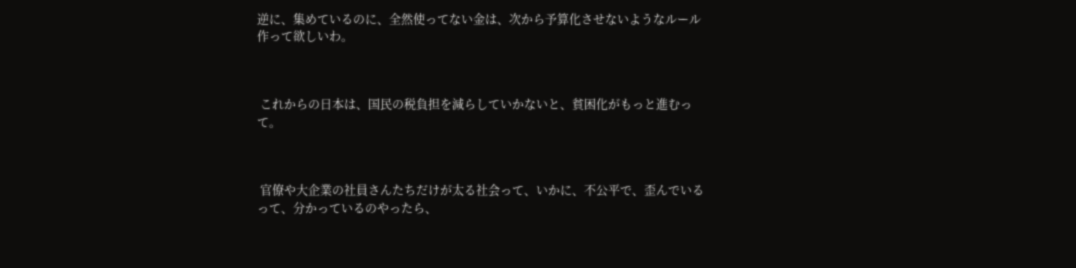逆に、集めているのに、全然使ってない金は、次から予算化させないようなルール作って欲しいわ。



 これからの日本は、国民の税負担を減らしていかないと、貧困化がもっと進むって。



 官僚や大企業の社員さんたちだけが太る社会って、いかに、不公平で、歪んでいるって、分かっているのやったら、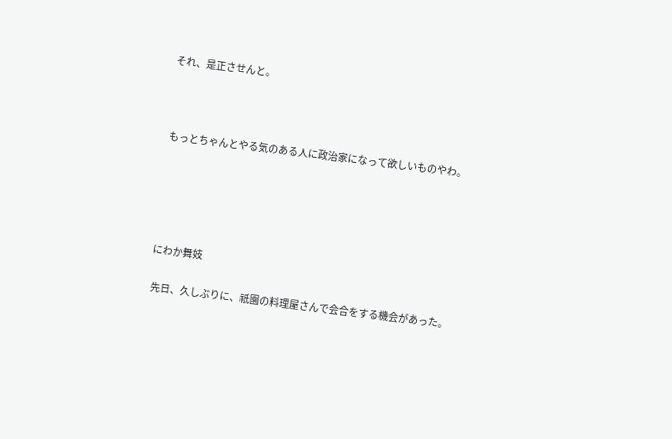それ、是正させんと。



 もっとちゃんとやる気のある人に政治家になって欲しいものやわ。





にわか舞妓

 先日、久しぶりに、祇園の料理屋さんで会合をする機会があった。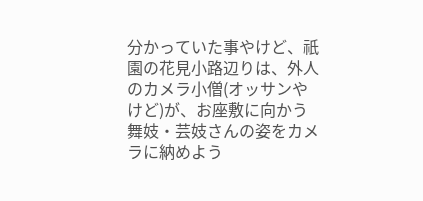分かっていた事やけど、祇園の花見小路辺りは、外人のカメラ小僧(オッサンやけど)が、お座敷に向かう舞妓・芸妓さんの姿をカメラに納めよう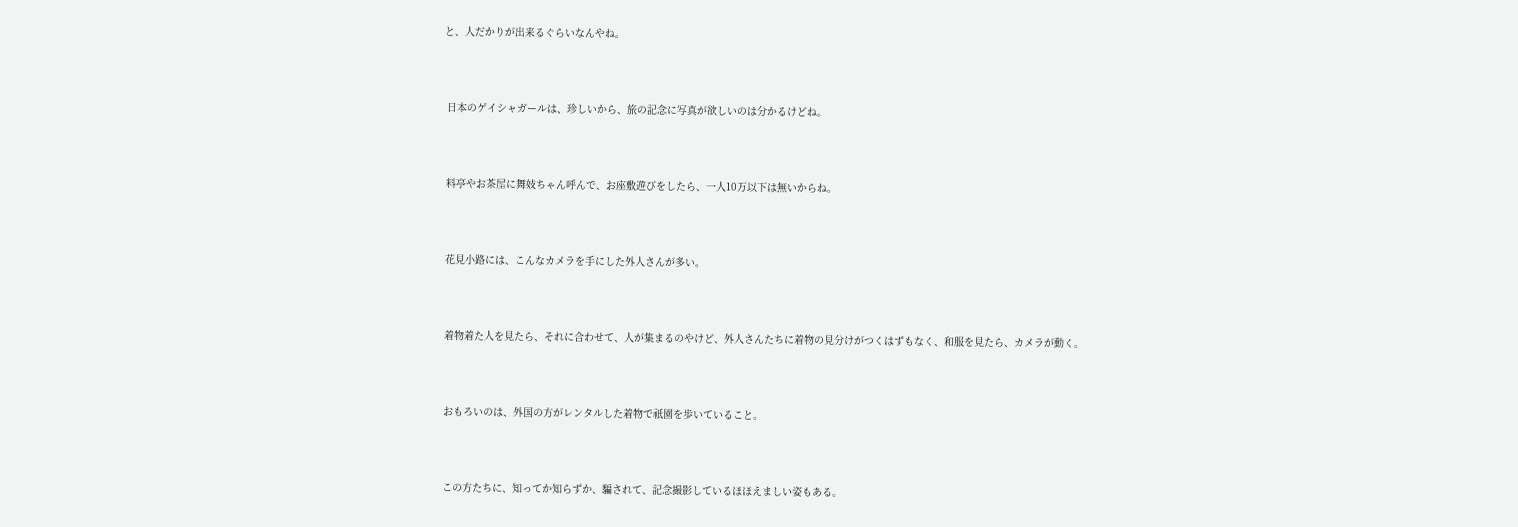と、人だかりが出来るぐらいなんやね。



 日本のゲイシャガールは、珍しいから、旅の記念に写真が欲しいのは分かるけどね。



 料亭やお茶屋に舞妓ちゃん呼んで、お座敷遊びをしたら、一人10万以下は無いからね。



 花見小路には、こんなカメラを手にした外人さんが多い。



 着物着た人を見たら、それに合わせて、人が集まるのやけど、外人さんたちに着物の見分けがつくはずもなく、和服を見たら、カメラが動く。



 おもろいのは、外国の方がレンタルした着物で祇園を歩いていること。



 この方たちに、知ってか知らずか、騙されて、記念撮影しているほほえましい姿もある。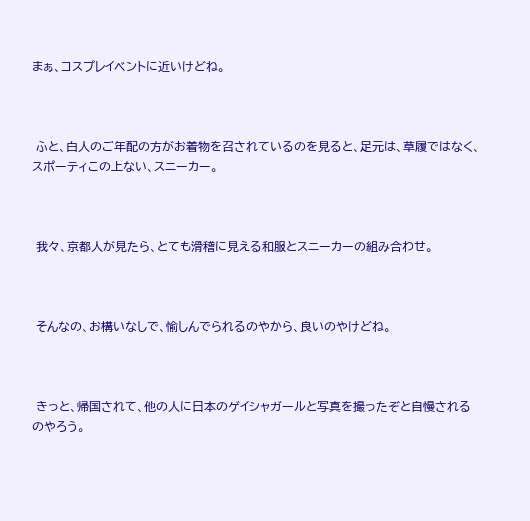まぁ、コスプレイベントに近いけどね。



 ふと、白人のご年配の方がお着物を召されているのを見ると、足元は、草履ではなく、スポーティこの上ない、スニーカー。



 我々、京都人が見たら、とても滑稽に見える和服とスニーカーの組み合わせ。



 そんなの、お構いなしで、愉しんでられるのやから、良いのやけどね。



 きっと、帰国されて、他の人に日本のゲイシャガールと写真を撮ったぞと自慢されるのやろう。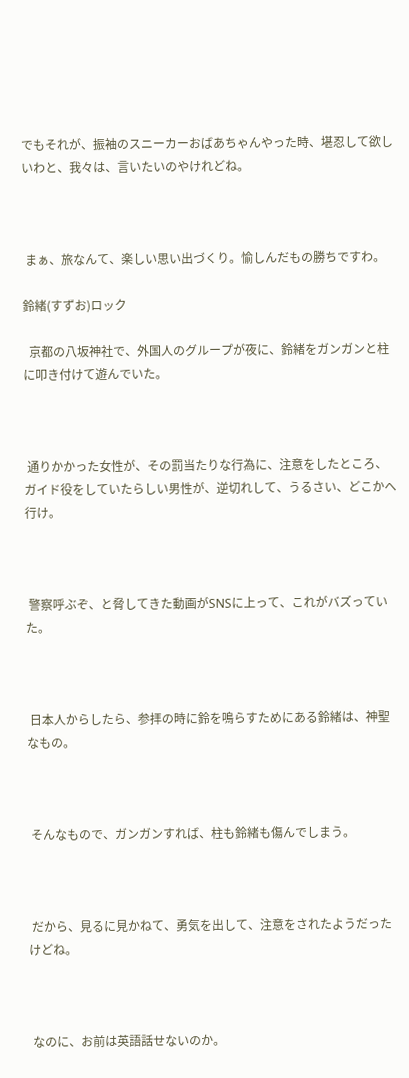でもそれが、振袖のスニーカーおばあちゃんやった時、堪忍して欲しいわと、我々は、言いたいのやけれどね。



 まぁ、旅なんて、楽しい思い出づくり。愉しんだもの勝ちですわ。

鈴緒(すずお)ロック

  京都の八坂神社で、外国人のグループが夜に、鈴緒をガンガンと柱に叩き付けて遊んでいた。



 通りかかった女性が、その罰当たりな行為に、注意をしたところ、ガイド役をしていたらしい男性が、逆切れして、うるさい、どこかへ行け。



 警察呼ぶぞ、と脅してきた動画がSNSに上って、これがバズっていた。



 日本人からしたら、参拝の時に鈴を鳴らすためにある鈴緒は、神聖なもの。



 そんなもので、ガンガンすれば、柱も鈴緒も傷んでしまう。



 だから、見るに見かねて、勇気を出して、注意をされたようだったけどね。



 なのに、お前は英語話せないのか。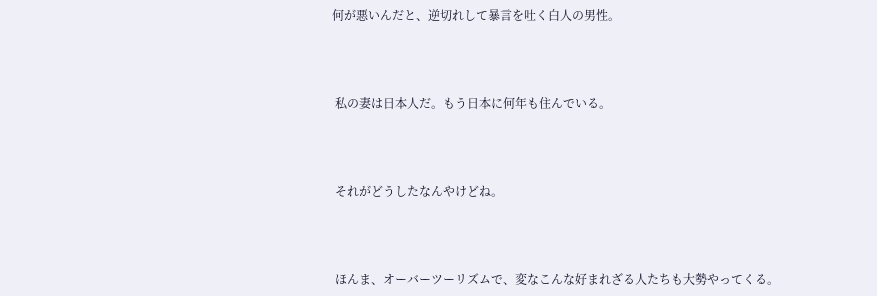何が悪いんだと、逆切れして暴言を吐く白人の男性。



 私の妻は日本人だ。もう日本に何年も住んでいる。



 それがどうしたなんやけどね。



 ほんま、オーバーツーリズムで、変なこんな好まれざる人たちも大勢やってくる。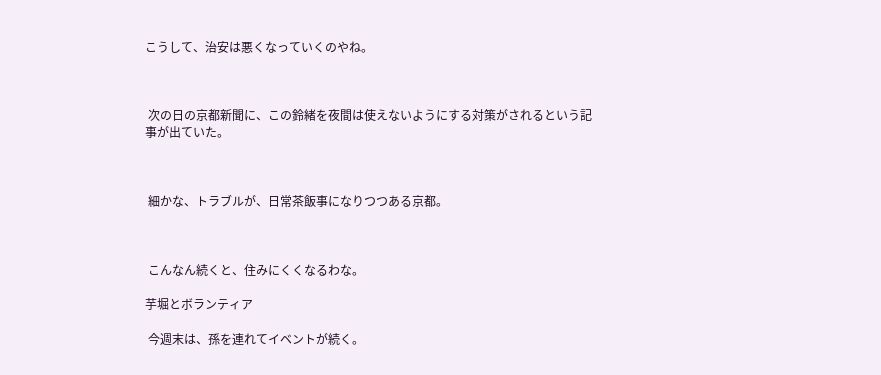こうして、治安は悪くなっていくのやね。



 次の日の京都新聞に、この鈴緒を夜間は使えないようにする対策がされるという記事が出ていた。



 細かな、トラブルが、日常茶飯事になりつつある京都。



 こんなん続くと、住みにくくなるわな。

芋堀とボランティア

 今週末は、孫を連れてイベントが続く。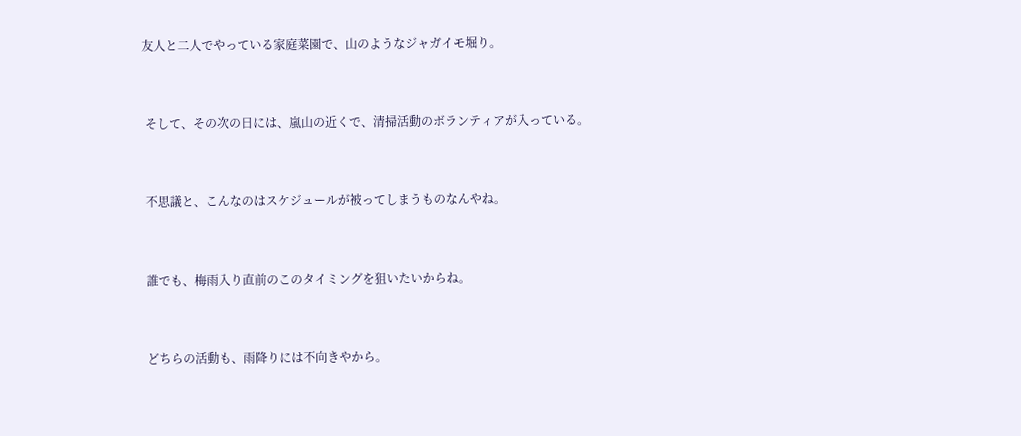友人と二人でやっている家庭菜園で、山のようなジャガイモ堀り。



 そして、その次の日には、嵐山の近くで、清掃活動のボランティアが入っている。



 不思議と、こんなのはスケジュールが被ってしまうものなんやね。



 誰でも、梅雨入り直前のこのタイミングを狙いたいからね。



 どちらの活動も、雨降りには不向きやから。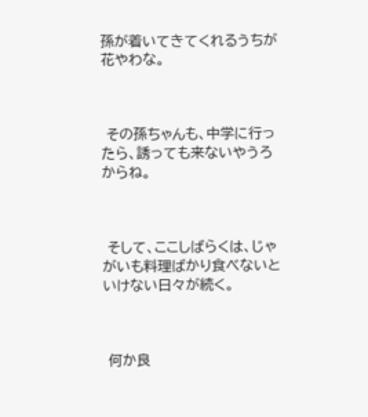孫が着いてきてくれるうちが花やわな。



 その孫ちゃんも、中学に行ったら、誘っても来ないやうろからね。



 そして、ここしばらくは、じゃがいも料理ばかり食べないといけない日々が続く。



 何か良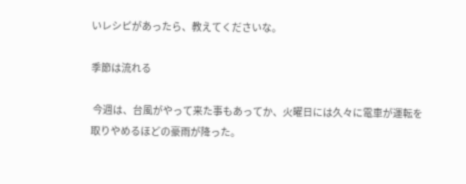いレシピがあったら、教えてくださいな。

季節は流れる

 今週は、台風がやって来た事もあってか、火曜日には久々に電車が運転を取りやめるほどの豪雨が降った。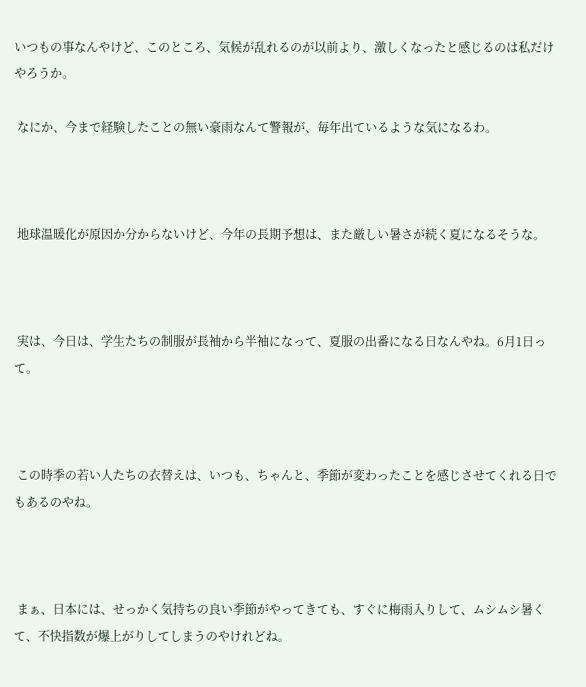いつもの事なんやけど、このところ、気候が乱れるのが以前より、激しくなったと感じるのは私だけやろうか。

 なにか、今まで経験したことの無い豪雨なんて警報が、毎年出ているような気になるわ。



 地球温暖化が原因か分からないけど、今年の長期予想は、また厳しい暑さが続く夏になるそうな。



 実は、今日は、学生たちの制服が長袖から半袖になって、夏服の出番になる日なんやね。6月1日って。



 この時季の若い人たちの衣替えは、いつも、ちゃんと、季節が変わったことを感じさせてくれる日でもあるのやね。



 まぁ、日本には、せっかく気持ちの良い季節がやってきても、すぐに梅雨入りして、ムシムシ暑くて、不快指数が爆上がりしてしまうのやけれどね。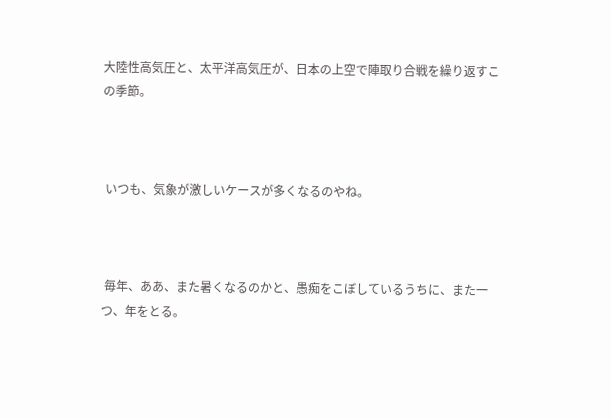大陸性高気圧と、太平洋高気圧が、日本の上空で陣取り合戦を繰り返すこの季節。



 いつも、気象が激しいケースが多くなるのやね。



 毎年、ああ、また暑くなるのかと、愚痴をこぼしているうちに、また一つ、年をとる。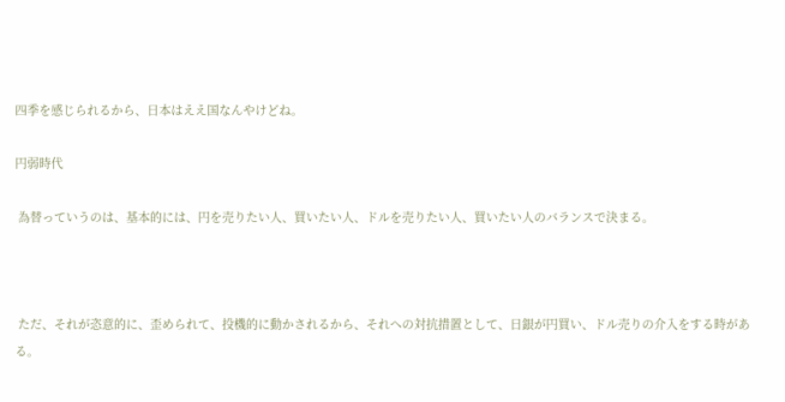四季を感じられるから、日本はええ国なんやけどね。

円弱時代

 為替っていうのは、基本的には、円を売りたい人、買いたい人、ドルを売りたい人、買いたい人のバランスで決まる。



 ただ、それが恣意的に、歪められて、投機的に動かされるから、それへの対抗措置として、日銀が円買い、ドル売りの介入をする時がある。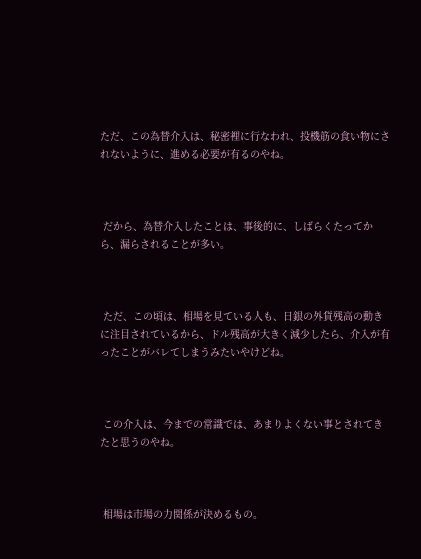ただ、この為替介入は、秘密裡に行なわれ、投機筋の食い物にされないように、進める必要が有るのやね。



 だから、為替介入したことは、事後的に、しばらくたってから、漏らされることが多い。



 ただ、この頃は、相場を見ている人も、日銀の外貨残高の動きに注目されているから、ドル残高が大きく減少したら、介入が有ったことがバレてしまうみたいやけどね。



 この介入は、今までの常識では、あまりよくない事とされてきたと思うのやね。



 相場は市場の力関係が決めるもの。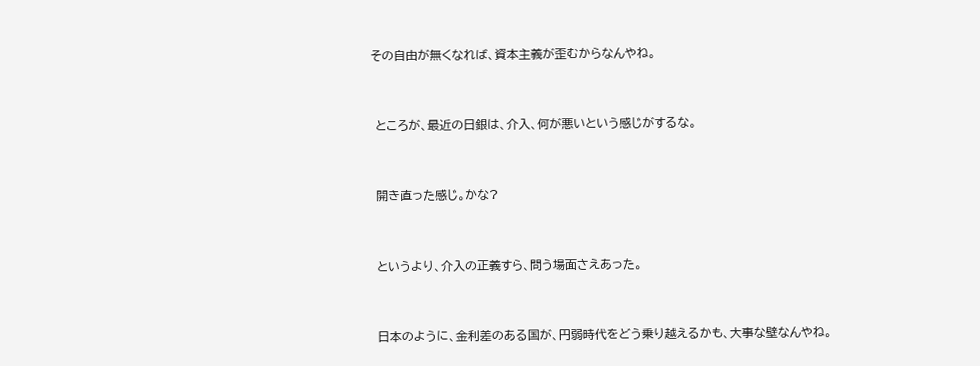その自由が無くなれば、資本主義が歪むからなんやね。



 ところが、最近の日銀は、介入、何が悪いという感じがするな。



 開き直った感じ。かな?



 というより、介入の正義すら、問う場面さえあった。



 日本のように、金利差のある国が、円弱時代をどう乗り越えるかも、大事な壁なんやね。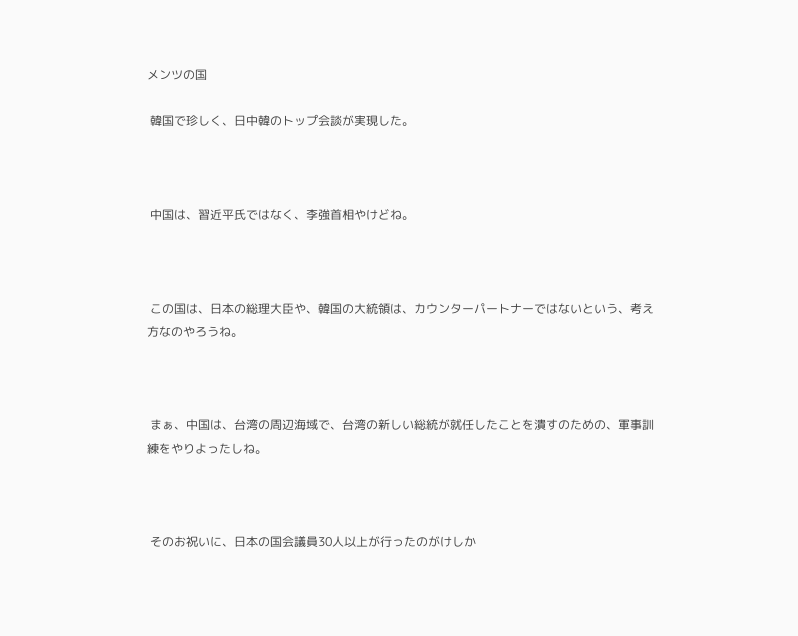メンツの国

 韓国で珍しく、日中韓のトップ会談が実現した。



 中国は、習近平氏ではなく、李強首相やけどね。



 この国は、日本の総理大臣や、韓国の大統領は、カウンターパートナーではないという、考え方なのやろうね。



 まぁ、中国は、台湾の周辺海域で、台湾の新しい総統が就任したことを潰すのための、軍事訓練をやりよったしね。



 そのお祝いに、日本の国会議員30人以上が行ったのがけしか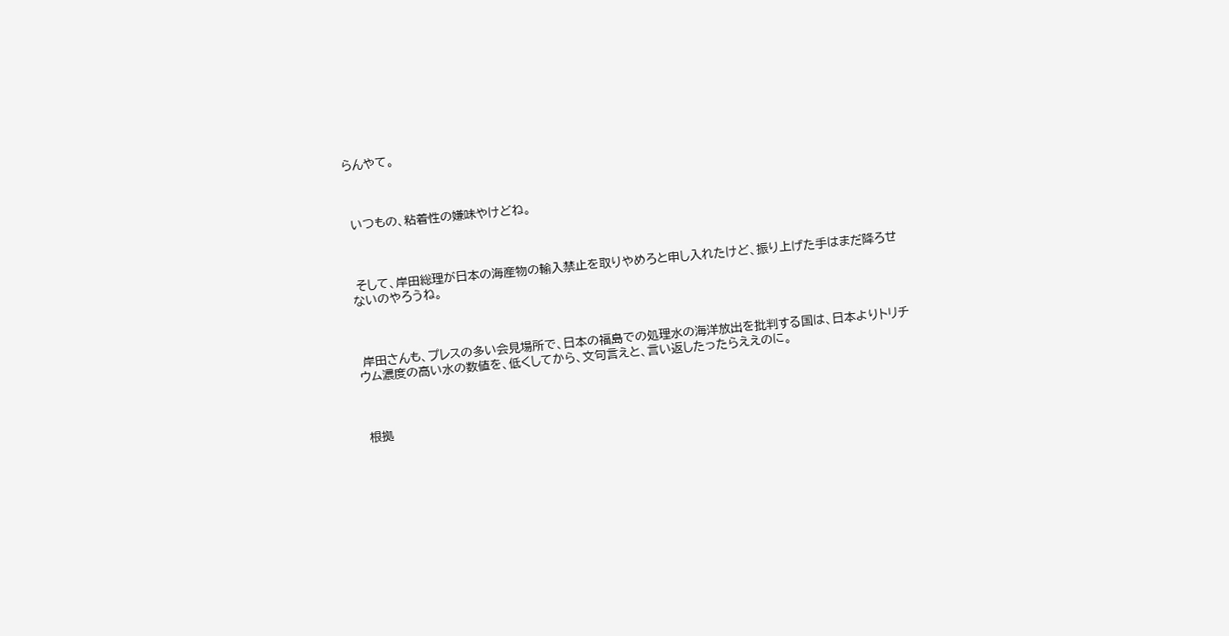らんやて。



 いつもの、粘着性の嫌味やけどね。



 そして、岸田総理が日本の海産物の輸入禁止を取りやめろと申し入れたけど、振り上げた手はまだ降ろせないのやろうね。



 岸田さんも、プレスの多い会見場所で、日本の福島での処理水の海洋放出を批判する国は、日本よりトリチウム濃度の高い水の数値を、低くしてから、文句言えと、言い返したったらええのに。



 根拠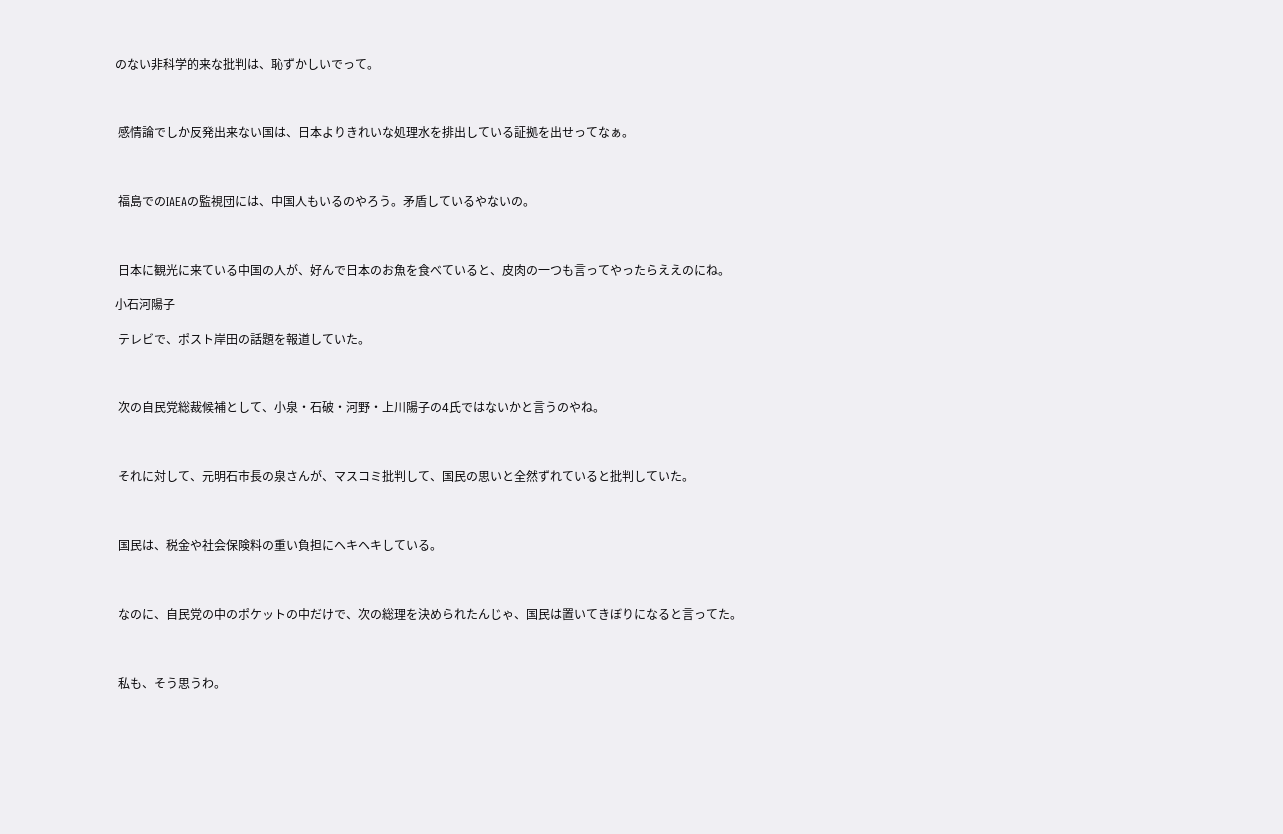のない非科学的来な批判は、恥ずかしいでって。



 感情論でしか反発出来ない国は、日本よりきれいな処理水を排出している証拠を出せってなぁ。



 福島でのIAEAの監視団には、中国人もいるのやろう。矛盾しているやないの。



 日本に観光に来ている中国の人が、好んで日本のお魚を食べていると、皮肉の一つも言ってやったらええのにね。

小石河陽子

 テレビで、ポスト岸田の話題を報道していた。



 次の自民党総裁候補として、小泉・石破・河野・上川陽子の4氏ではないかと言うのやね。



 それに対して、元明石市長の泉さんが、マスコミ批判して、国民の思いと全然ずれていると批判していた。



 国民は、税金や社会保険料の重い負担にヘキヘキしている。



 なのに、自民党の中のポケットの中だけで、次の総理を決められたんじゃ、国民は置いてきぼりになると言ってた。



 私も、そう思うわ。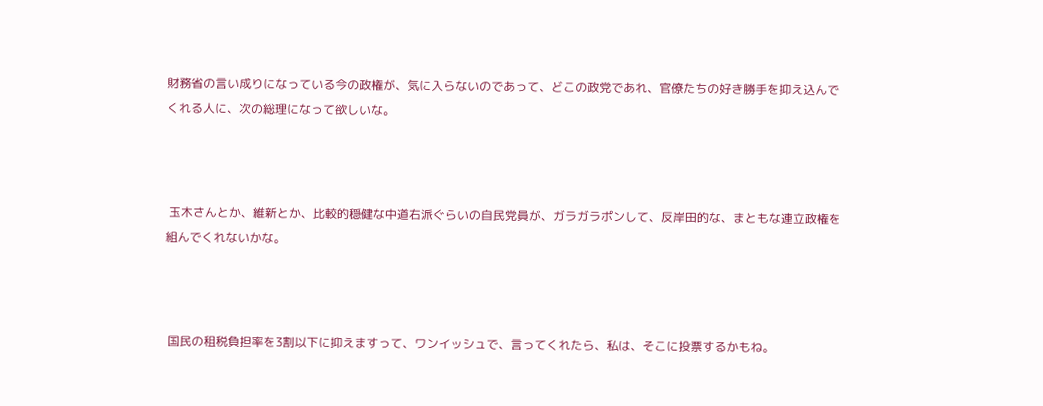財務省の言い成りになっている今の政権が、気に入らないのであって、どこの政党であれ、官僚たちの好き勝手を抑え込んでくれる人に、次の総理になって欲しいな。



 玉木さんとか、維新とか、比較的穏健な中道右派ぐらいの自民党員が、ガラガラポンして、反岸田的な、まともな連立政権を組んでくれないかな。



 国民の租税負担率を3割以下に抑えますって、ワンイッシュで、言ってくれたら、私は、そこに投票するかもね。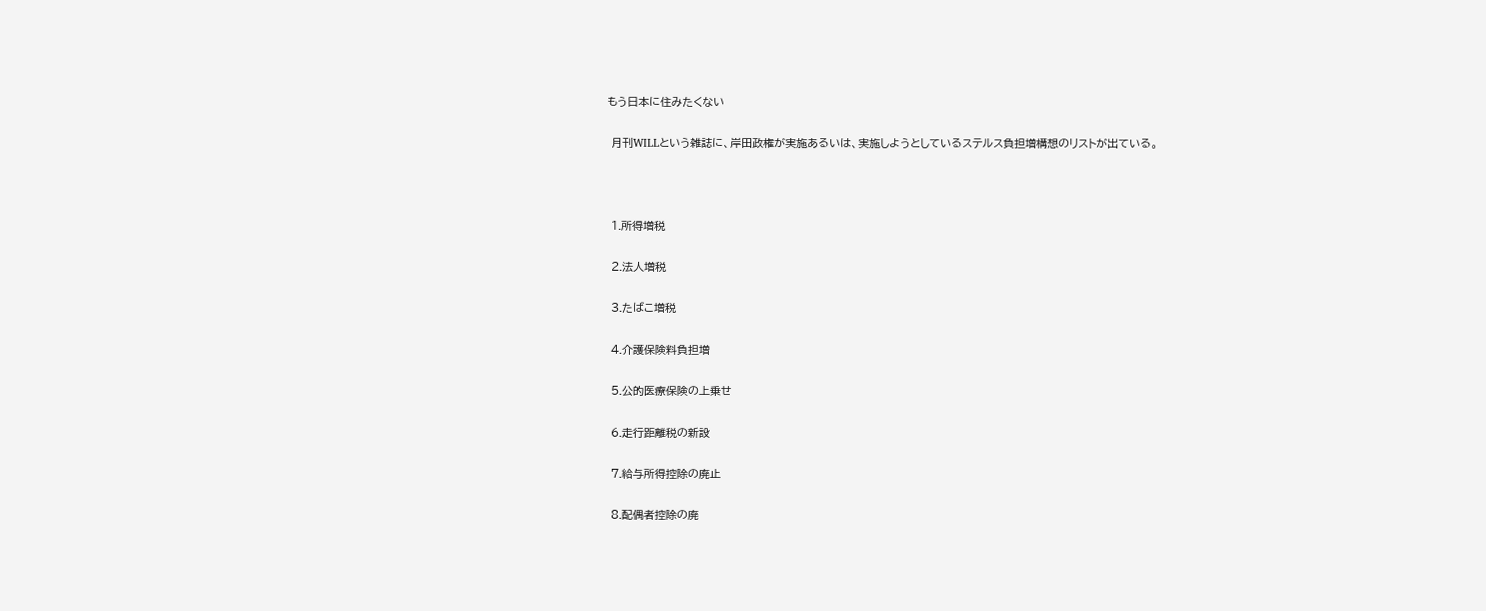もう日本に住みたくない

 月刊WILLという雑誌に、岸田政権が実施あるいは、実施しようとしているステルス負担増構想のリストが出ている。



 1.所得増税

 2.法人増税

 3.たばこ増税

 4.介護保険料負担増

 5.公的医療保険の上乗せ

 6.走行距離税の新設

 7.給与所得控除の廃止

 8.配偶者控除の廃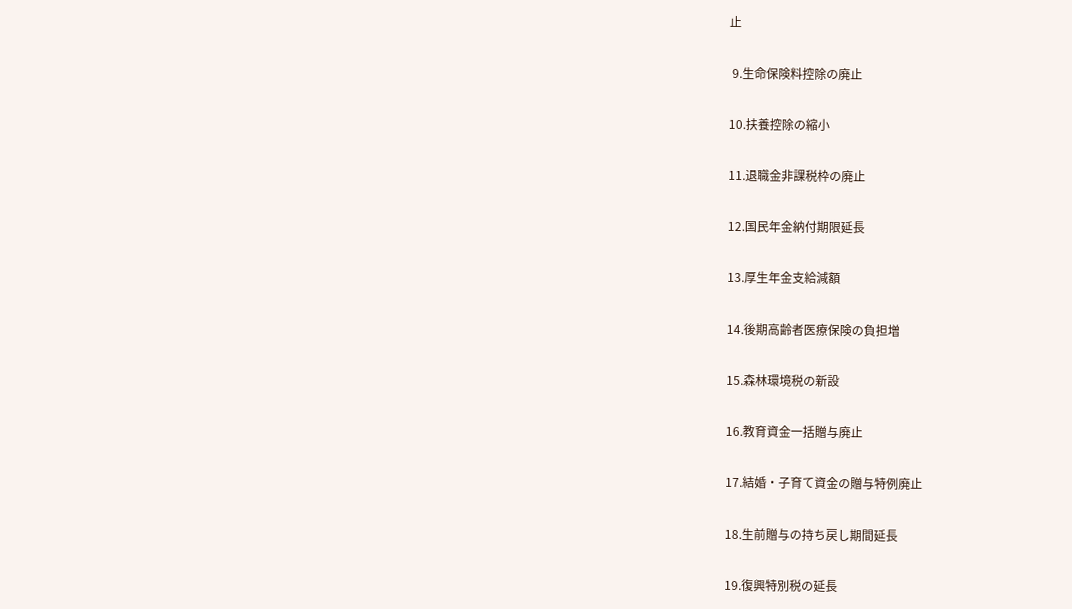止

 9.生命保険料控除の廃止

10.扶養控除の縮小

11.退職金非課税枠の廃止

12.国民年金納付期限延長

13.厚生年金支給減額

14.後期高齢者医療保険の負担増

15.森林環境税の新設

16.教育資金一括贈与廃止

17.結婚・子育て資金の贈与特例廃止

18.生前贈与の持ち戻し期間延長

19.復興特別税の延長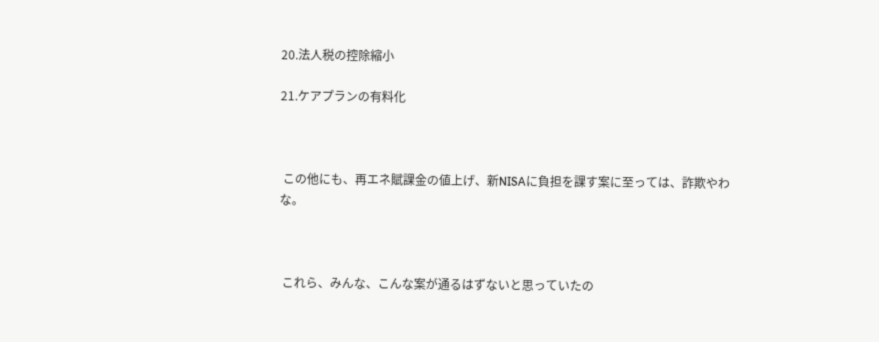20.法人税の控除縮小

21.ケアプランの有料化



 この他にも、再エネ賦課金の値上げ、新NISAに負担を課す案に至っては、詐欺やわな。



 これら、みんな、こんな案が通るはずないと思っていたの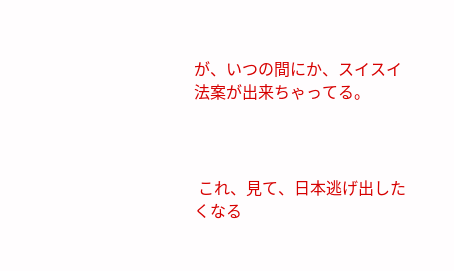が、いつの間にか、スイスイ法案が出来ちゃってる。



 これ、見て、日本逃げ出したくなる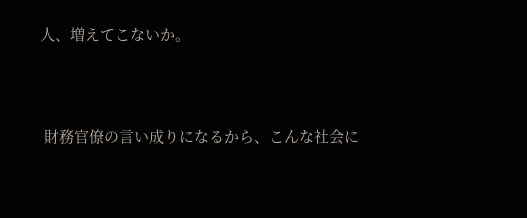人、増えてこないか。



 財務官僚の言い成りになるから、こんな社会に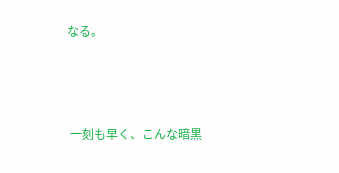なる。



 一刻も早く、こんな暗黒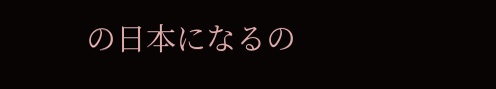の日本になるの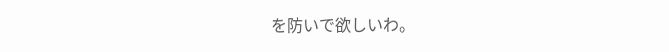を防いで欲しいわ。